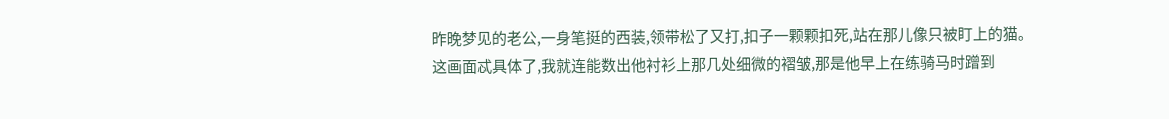昨晚梦见的老公,一身笔挺的西装,领带松了又打,扣子一颗颗扣死,站在那儿像只被盯上的猫。
这画面忒具体了,我就连能数出他衬衫上那几处细微的褶皱,那是他早上在练骑马时蹭到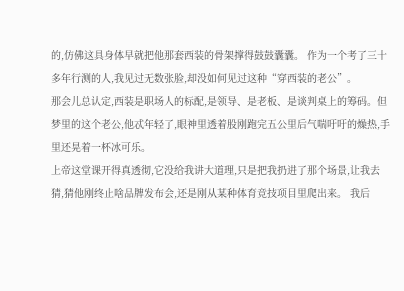的,仿佛这具身体早就把他那套西装的骨架撑得鼓鼓囊囊。 作为一个考了三十多年行测的人,我见过无数张脸,却没如何见过这种“穿西装的老公”。
那会儿总认定,西装是职场人的标配,是领导、是老板、是谈判桌上的筹码。但梦里的这个老公,他忒年轻了,眼神里透着股刚跑完五公里后气喘吁吁的燥热,手里还晃着一杯冰可乐。
上帝这堂课开得真透彻,它没给我讲大道理,只是把我扔进了那个场景,让我去猜,猜他刚终止啥品牌发布会,还是刚从某种体育竞技项目里爬出来。 我后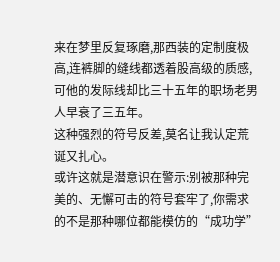来在梦里反复琢磨,那西装的定制度极高,连裤脚的缝线都透着股高级的质感,可他的发际线却比三十五年的职场老男人早衰了三五年。
这种强烈的符号反差,莫名让我认定荒诞又扎心。
或许这就是潜意识在警示:别被那种完美的、无懈可击的符号套牢了,你需求的不是那种哪位都能模仿的“成功学”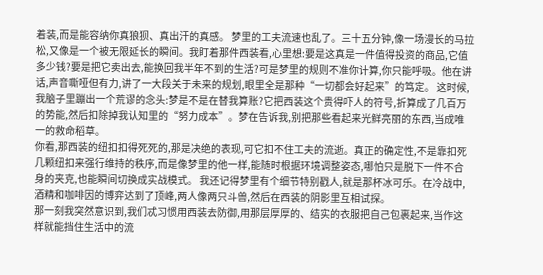着装,而是能容纳你真狼狈、真出汗的真感。 梦里的工夫流速也乱了。三十五分钟,像一场漫长的马拉松,又像是一个被无限延长的瞬间。我盯着那件西装看,心里想:要是这真是一件值得投资的商品,它值多少钱?要是把它卖出去,能换回我半年不到的生活?可是梦里的规则不准你计算,你只能呼吸。他在讲话,声音嘶哑但有力,讲了一大段关于未来的规划,眼里全是那种“一切都会好起来”的笃定。 这时候,我脑子里蹦出一个荒谬的念头:梦是不是在替我算账?它把西装这个贵得吓人的符号,折算成了几百万的势能,然后扣除掉我认知里的“努力成本”。梦在告诉我,别把那些看起来光鲜亮丽的东西,当成唯一的救命稻草。
你看,那西装的纽扣扣得死死的,那是决绝的表现,可它扣不住工夫的流逝。真正的确定性,不是靠扣死几颗纽扣来强行维持的秩序,而是像梦里的他一样,能随时根据环境调整姿态,哪怕只是脱下一件不合身的夹克,也能瞬间切换成实战模式。 我还记得梦里有个细节特别戳人,就是那杯冰可乐。在冷战中,酒精和咖啡因的博弈达到了顶峰,两人像两只斗兽,然后在西装的阴影里互相试探。
那一刻我突然意识到,我们忒习惯用西装去防御,用那层厚厚的、结实的衣服把自己包裹起来,当作这样就能挡住生活中的流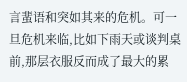言蜚语和突如其来的危机。可一旦危机来临,比如下雨天或谈判桌前,那层衣服反而成了最大的累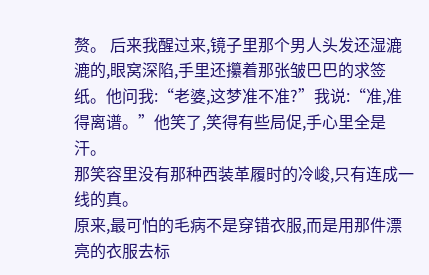赘。 后来我醒过来,镜子里那个男人头发还湿漉漉的,眼窝深陷,手里还攥着那张皱巴巴的求签纸。他问我:“老婆,这梦准不准?”我说:“准,准得离谱。”他笑了,笑得有些局促,手心里全是汗。
那笑容里没有那种西装革履时的冷峻,只有连成一线的真。
原来,最可怕的毛病不是穿错衣服,而是用那件漂亮的衣服去标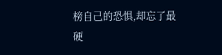榜自己的恐惧,却忘了最硬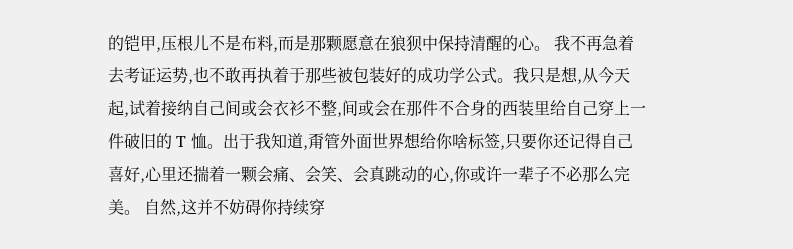的铠甲,压根儿不是布料,而是那颗愿意在狼狈中保持清醒的心。 我不再急着去考证运势,也不敢再执着于那些被包装好的成功学公式。我只是想,从今天起,试着接纳自己间或会衣衫不整,间或会在那件不合身的西装里给自己穿上一件破旧的 T 恤。出于我知道,甭管外面世界想给你啥标签,只要你还记得自己喜好,心里还揣着一颗会痛、会笑、会真跳动的心,你或许一辈子不必那么完美。 自然,这并不妨碍你持续穿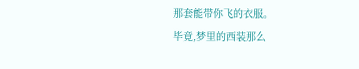那套能带你飞的衣服。
毕竟,梦里的西装那么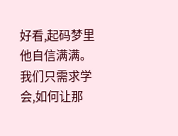好看,起码梦里他自信满满。我们只需求学会,如何让那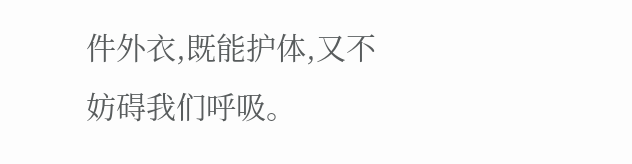件外衣,既能护体,又不妨碍我们呼吸。